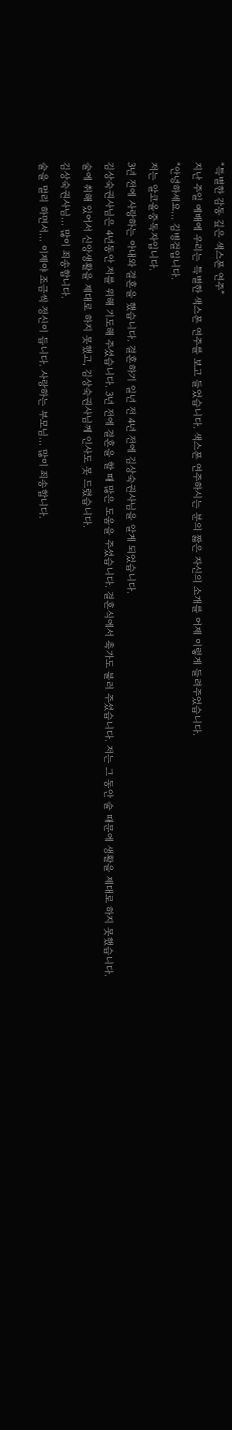“특별한 감동 깊은 색스폰 연주”
지난 주일 예배에 우리는 특별한 색스폰 연주를 보고 들었습니다. 색스폰 연주하시는 분의 짧은 자신의 소개를 어제 이렇게 들려주었습니다.
“안녕하세요... 김병걸입니다.
저는 알코올중독자입니다.
3년 전에 사랑하는 아내와 결혼을 했습니다. 결혼하기 일년 전 4년 전에 김상숙권사님을 알게 되었습니다.
김상숙권사님은 4년동안 저를 위해 기도해 주셨습니다. 3년 전에 결혼을 할 때 많은 도움을 주셨습니다. 결혼식에서 축가도 불러 주셨습니다. 저는 그 동안 술 때문에 생활을 제대로 하지 못했습니다.
술에 취해 있어서 신앙생활을 제대로 하지 못했고, 김상숙권사님께 인사도 못 드렸습니다.
김상숙권사님... 많이 죄송합니다.
술을 멀리 하면서... 이제야 조금씩 정신이 듭니다. 사랑하는 부모님... 많이 죄송합니다.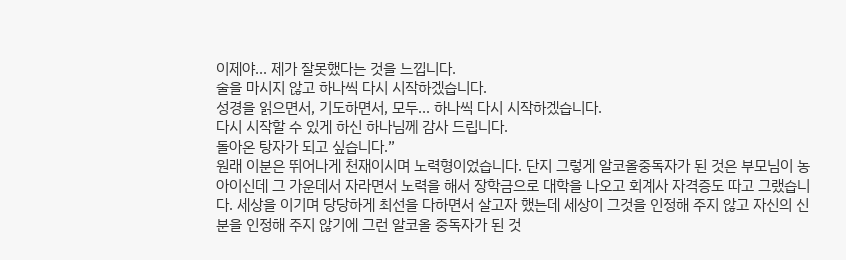이제야... 제가 잘못했다는 것을 느낍니다.
술을 마시지 않고 하나씩 다시 시작하겠습니다.
성경을 읽으면서, 기도하면서, 모두... 하나씩 다시 시작하겠습니다.
다시 시작할 수 있게 하신 하나님께 감사 드립니다.
돌아온 탕자가 되고 싶습니다.”
원래 이분은 뛰어나게 천재이시며 노력형이었습니다. 단지 그렇게 알코올중독자가 된 것은 부모님이 농아이신데 그 가운데서 자라면서 노력을 해서 장학금으로 대학을 나오고 회계사 자격증도 따고 그랬습니다. 세상을 이기며 당당하게 최선을 다하면서 살고자 했는데 세상이 그것을 인정해 주지 않고 자신의 신분을 인정해 주지 않기에 그런 알코올 중독자가 된 것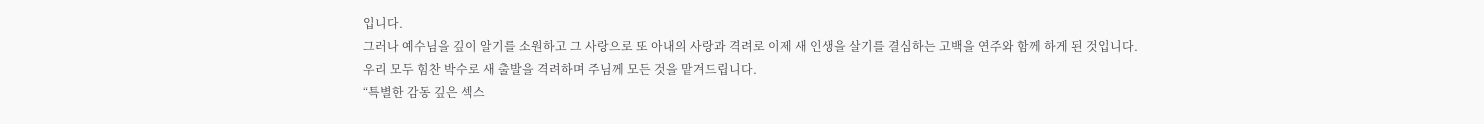입니다.
그러나 예수님을 깊이 알기를 소원하고 그 사랑으로 또 아내의 사랑과 격려로 이제 새 인생을 살기를 결심하는 고백을 연주와 함께 하게 된 것입니다.
우리 모두 힘찬 박수로 새 출발을 격려하며 주님께 모든 것을 맡겨드립니다.
“특별한 감동 깊은 섹스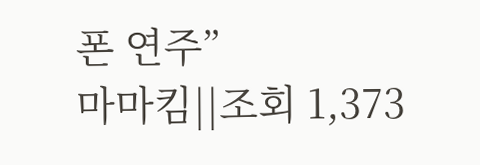폰 연주”
마마킴||조회 1,373